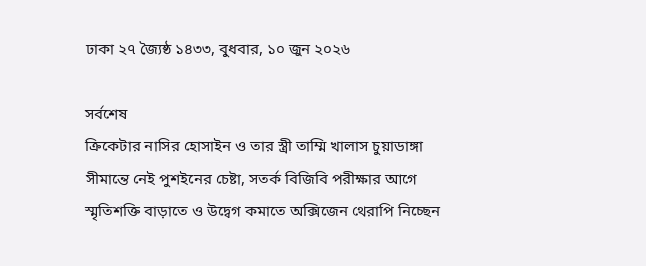ঢাকা ২৭ জ্যৈষ্ঠ ১৪৩৩, বুধবার, ১০ জুন ২০২৬

সর্বশেষ
ক্রিকেটার নাসির হোসাইন ও তার স্ত্রী তাম্মি খালাস চুয়াডাঙ্গা সীমান্তে নেই পুশইনের চেষ্টা, সতর্ক বিজিবি পরীক্ষার আগে স্মৃতিশক্তি বাড়াতে ও উদ্বেগ কমাতে অক্সিজেন থেরাপি নিচ্ছেন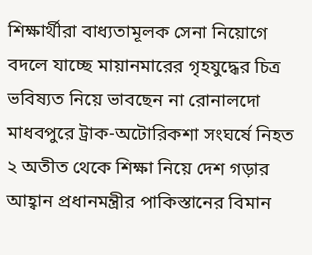শিক্ষার্থীরা বাধ্যতামূলক সেনা নিয়োগে বদলে যাচ্ছে মায়ানমারের গৃহযুদ্ধের চিত্র ভবিষ্যত নিয়ে ভাবছেন না রোনালদো মাধবপুরে ট্রাক-অটোরিকশা সংঘর্ষে নিহত ২ অতীত থেকে শিক্ষা নিয়ে দেশ গড়ার আহ্বান প্রধানমন্ত্রীর পাকিস্তানের বিমান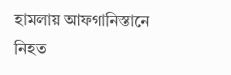হামলায় আফগানিস্তানে নিহত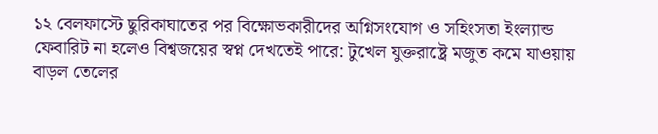১২ বেলফাস্টে ছুরিকাঘাতের পর বিক্ষোভকারীদের অগ্নিসংযোগ ও সহিংসতা ইংল্যান্ড ফেবারিট না হলেও বিশ্বজয়ের স্বপ্ন দেখতেই পারে: টুখেল যুক্তরাষ্ট্রে মজুত কমে যাওয়ায় বাড়ল তেলের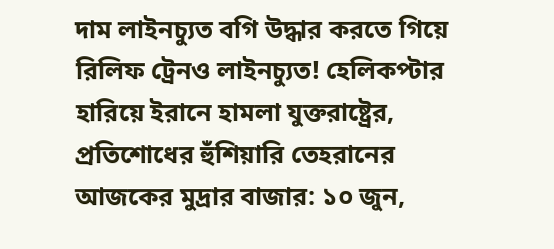দাম লাইনচ্যুত বগি উদ্ধার করতে গিয়ে রিলিফ ট্রেনও লাইনচ্যুত! হেলিকপ্টার হারিয়ে ইরানে হামলা যুক্তরাষ্ট্রের, প্রতিশোধের হুঁশিয়ারি তেহরানের আজকের মুদ্রার বাজার: ১০ জুন,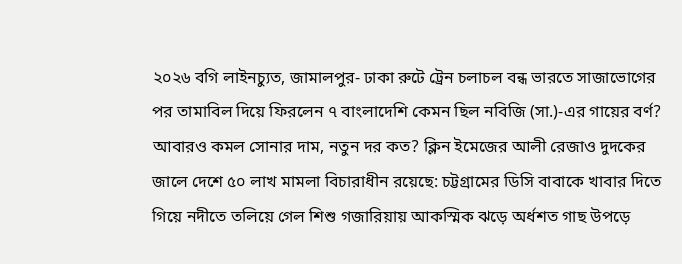২০২৬ বগি লাইনচ্যুত, জামালপুর- ঢাকা রুটে ট্রেন চলাচল বন্ধ ভারতে সাজাভোগের পর তামাবিল দিয়ে ফিরলেন ৭ বাংলাদেশি কেমন ছিল নবিজি (সা.)-এর গায়ের বর্ণ? আবারও কমল সোনার দাম, নতুন দর কত? ক্লিন ইমেজের আলী রেজাও দুদকের জালে দেশে ৫০ লাখ মামলা বিচারাধীন রয়েছে: চট্টগ্রামের ডিসি বাবাকে খাবার দিতে গিয়ে নদীতে তলিয়ে গেল শিশু গজারিয়ায় আকস্মিক ঝড়ে অর্ধশত গাছ উপড়ে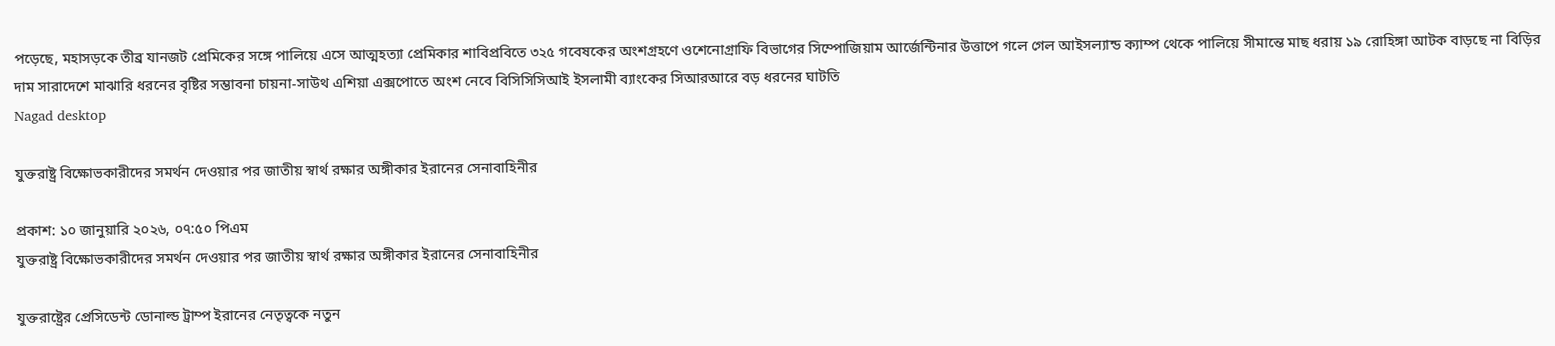পড়েছে, মহাসড়কে তীব্র যানজট প্রেমিকের সঙ্গে পালিয়ে এসে আত্মহত্যা প্রেমিকার শাবিপ্রবিতে ৩২৫ গবেষকের অংশগ্রহণে ওশেনোগ্রাফি বিভাগের সিম্পোজিয়াম আর্জেন্টিনার উত্তাপে গলে গেল আইসল্যান্ড ক্যাম্প থেকে পালিয়ে সীমান্তে মাছ ধরায় ১৯ রোহিঙ্গা আটক বাড়ছে না বিড়ির দাম সারাদেশে মাঝারি ধরনের বৃষ্টির সম্ভাবনা চায়না-সাউথ এশিয়া এক্সপোতে অংশ নেবে বিসিসিসিআই ইসলামী ব্যাংকের সিআরআরে বড় ধরনের ঘাটতি
Nagad desktop

যুক্তরাষ্ট্র বিক্ষোভকারীদের সমর্থন দেওয়ার পর জাতীয় স্বার্থ রক্ষার অঙ্গীকার ইরানের সেনাবাহিনীর

প্রকাশ: ১০ জানুয়ারি ২০২৬, ০৭:৫০ পিএম
যুক্তরাষ্ট্র বিক্ষোভকারীদের সমর্থন দেওয়ার পর জাতীয় স্বার্থ রক্ষার অঙ্গীকার ইরানের সেনাবাহিনীর

যুক্তরাষ্ট্রের প্রেসিডেন্ট ডোনাল্ড ট্রাম্প ইরানের নেতৃত্বকে নতুন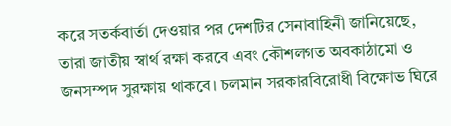করে সতর্কবার্তা দেওয়ার পর দেশটির সেনাবাহিনী জানিয়েছে, তারা জাতীয় স্বার্থ রক্ষা করবে এবং কৌশলগত অবকাঠামো ও জনসম্পদ সুরক্ষায় থাকবে। চলমান সরকারবিরোধী বিক্ষোভ ঘিরে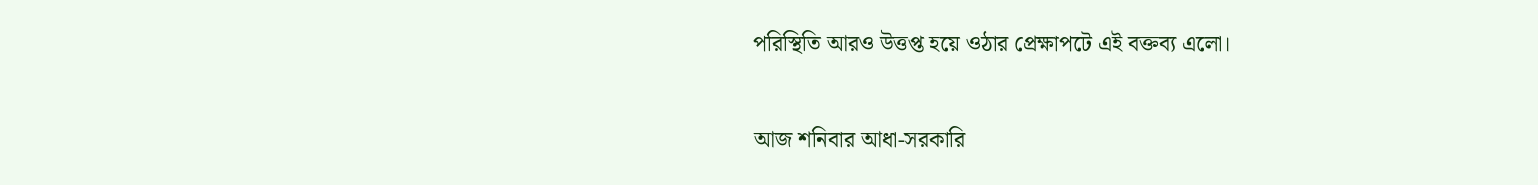পরিস্থিতি আরও উত্তপ্ত হয়ে ওঠার প্রেক্ষাপটে এই বক্তব্য এলো।

আজ শনিবার আধা-সরকারি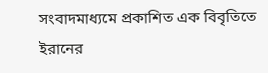সংবাদমাধ্যমে প্রকাশিত এক বিবৃতিতে ইরানের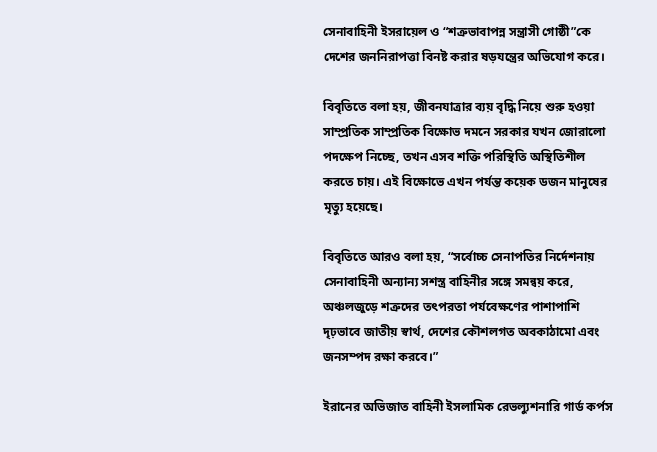সেনাবাহিনী ইসরায়েল ও “শত্রুভাবাপন্ন সন্ত্রাসী গোষ্ঠী”কে দেশের জননিরাপত্তা বিনষ্ট করার ষড়যন্ত্রের অভিযোগ করে।

বিবৃতিতে বলা হয়, জীবনযাত্রার ব্যয় বৃদ্ধি নিয়ে শুরু হওয়া সাম্প্রতিক সাম্প্রতিক বিক্ষোভ দমনে সরকার যখন জোরালো পদক্ষেপ নিচ্ছে, তখন এসব শক্তি পরিস্থিতি অস্থিতিশীল করতে চায়। এই বিক্ষোভে এখন পর্যন্ত কয়েক ডজন মানুষের মৃত্যু হয়েছে।

বিবৃতিতে আরও বলা হয়, “সর্বোচ্চ সেনাপতির নির্দেশনায় সেনাবাহিনী অন্যান্য সশস্ত্র বাহিনীর সঙ্গে সমন্বয় করে, অঞ্চলজুড়ে শত্রুদের তৎপরতা পর্যবেক্ষণের পাশাপাশি দৃঢ়ভাবে জাতীয় স্বার্থ, দেশের কৌশলগত অবকাঠামো এবং জনসম্পদ রক্ষা করবে।”

ইরানের অভিজাত বাহিনী ইসলামিক রেভল্যুশনারি গার্ড কর্পস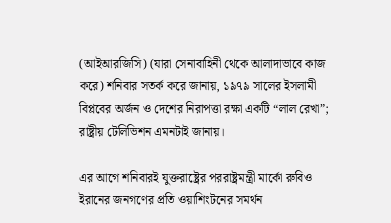(আইআরজিসি) (যারা সেনাবাহিনী থেকে আলাদাভাবে কাজ করে) শনিবার সতর্ক করে জানায়, ১৯৭৯ সালের ইসলামী বিপ্লবের অর্জন ও দেশের নিরাপত্তা রক্ষা একটি “লাল রেখা”; রাষ্ট্রীয় টেলিভিশন এমনটাই জানায়।

এর আগে শনিবারই যুক্তরাষ্ট্রের পররাষ্ট্রমন্ত্রী মার্কো রুবিও ইরানের জনগণের প্রতি ওয়াশিংটনের সমর্থন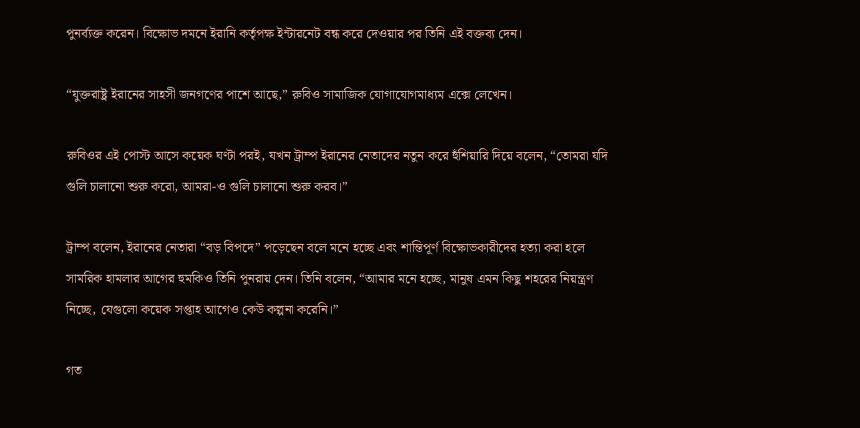পুনর্ব্যক্ত করেন। বিক্ষোভ দমনে ইরানি কর্তৃপক্ষ ইন্টারনেট বন্ধ করে দেওয়ার পর তিনি এই বক্তব্য দেন।

“যুক্তরাষ্ট্র ইরানের সাহসী জনগণের পাশে আছে,” রুবিও সামাজিক যোগাযোগমাধ্যম এক্সে লেখেন।

রুবিওর এই পোস্ট আসে কয়েক ঘণ্টা পরই, যখন ট্রাম্প ইরানের নেতাদের নতুন করে হুঁশিয়ারি দিয়ে বলেন, “তোমরা যদি গুলি চালানো শুরু করো, আমরা-ও গুলি চালানো শুরু করব।”

ট্রাম্প বলেন, ইরানের নেতারা “বড় বিপদে” পড়েছেন বলে মনে হচ্ছে এবং শান্তিপূর্ণ বিক্ষোভকারীদের হত্যা করা হলে সামরিক হামলার আগের হুমকিও তিনি পুনরায় দেন। তিনি বলেন, “আমার মনে হচ্ছে, মানুষ এমন কিছু শহরের নিয়ন্ত্রণ নিচ্ছে, যেগুলো কয়েক সপ্তাহ আগেও কেউ কল্পনা করেনি।”

গত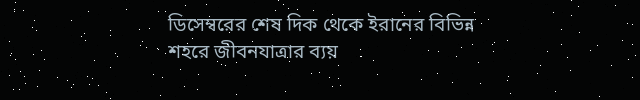ডিসেম্বরের শেষ দিক থেকে ইরানের বিভিন্ন শহরে জীবনযাত্রার ব্যয়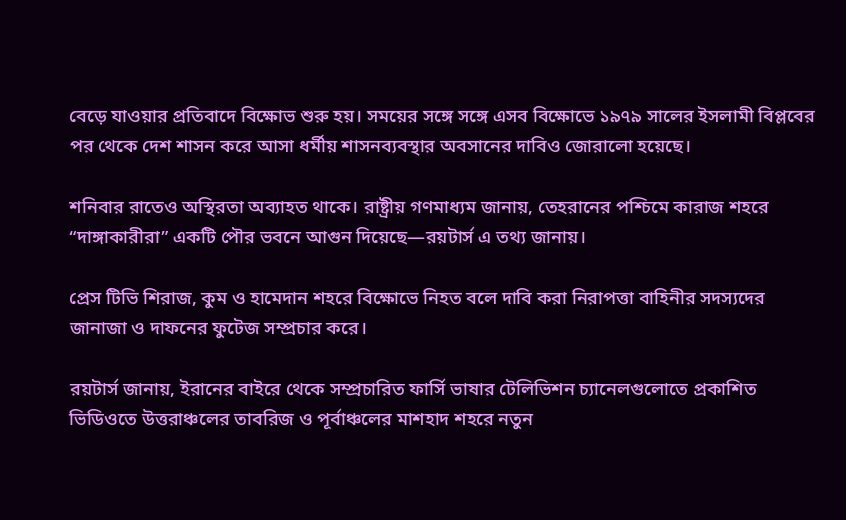বেড়ে যাওয়ার প্রতিবাদে বিক্ষোভ শুরু হয়। সময়ের সঙ্গে সঙ্গে এসব বিক্ষোভে ১৯৭৯ সালের ইসলামী বিপ্লবের পর থেকে দেশ শাসন করে আসা ধর্মীয় শাসনব্যবস্থার অবসানের দাবিও জোরালো হয়েছে।

শনিবার রাতেও অস্থিরতা অব্যাহত থাকে। রাষ্ট্রীয় গণমাধ্যম জানায়, তেহরানের পশ্চিমে কারাজ শহরে “দাঙ্গাকারীরা” একটি পৌর ভবনে আগুন দিয়েছে—রয়টার্স এ তথ্য জানায়।

প্রেস টিভি শিরাজ, কুম ও হামেদান শহরে বিক্ষোভে নিহত বলে দাবি করা নিরাপত্তা বাহিনীর সদস্যদের জানাজা ও দাফনের ফুটেজ সম্প্রচার করে।

রয়টার্স জানায়, ইরানের বাইরে থেকে সম্প্রচারিত ফার্সি ভাষার টেলিভিশন চ্যানেলগুলোতে প্রকাশিত ভিডিওতে উত্তরাঞ্চলের তাবরিজ ও পূর্বাঞ্চলের মাশহাদ শহরে নতুন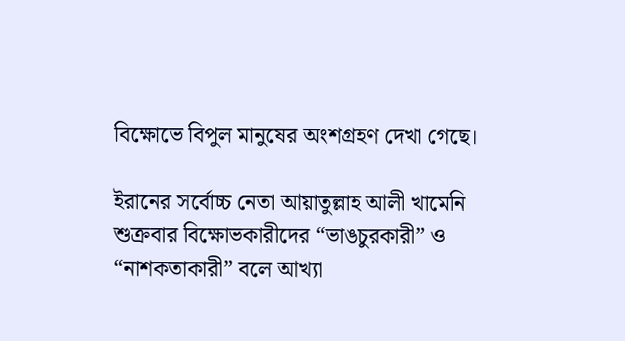বিক্ষোভে বিপুল মানুষের অংশগ্রহণ দেখা গেছে।

ইরানের সর্বোচ্চ নেতা আয়াতুল্লাহ আলী খামেনি শুক্রবার বিক্ষোভকারীদের “ভাঙচুরকারী” ও “নাশকতাকারী” বলে আখ্যা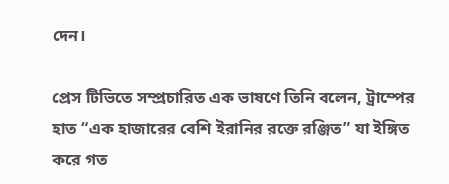দেন।

প্রেস টিভিতে সম্প্রচারিত এক ভাষণে তিনি বলেন, ট্রাম্পের হাত “এক হাজারের বেশি ইরানির রক্তে রঞ্জিত” যা ইঙ্গিত করে গত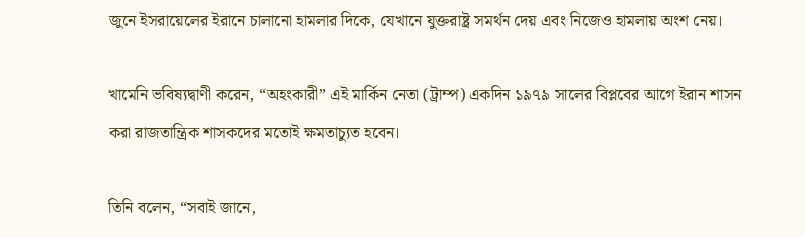জুনে ইসরায়েলের ইরানে চালানো হামলার দিকে, যেখানে যুক্তরাষ্ট্র সমর্থন দেয় এবং নিজেও হামলায় অংশ নেয়।

খামেনি ভবিষ্যদ্বাণী করেন, “অহংকারী” এই মার্কিন নেতা (ট্রাম্প) একদিন ১৯৭৯ সালের বিপ্লবের আগে ইরান শাসন করা রাজতান্ত্রিক শাসকদের মতোই ক্ষমতাচ্যুত হবেন।

তিনি বলেন, “সবাই জানে,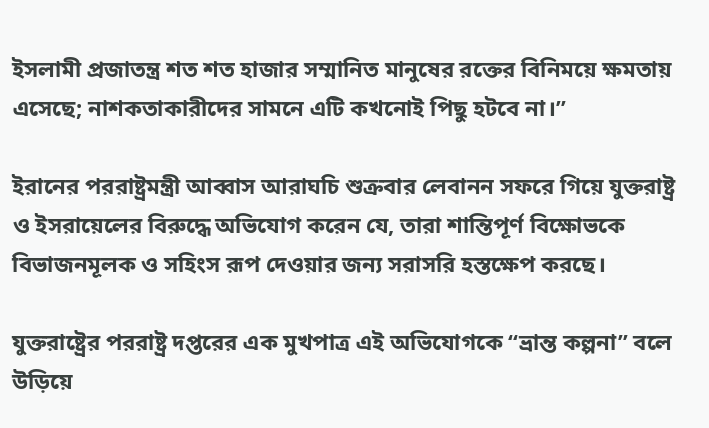ইসলামী প্রজাতন্ত্র শত শত হাজার সম্মানিত মানুষের রক্তের বিনিময়ে ক্ষমতায় এসেছে; নাশকতাকারীদের সামনে এটি কখনোই পিছু হটবে না।”

ইরানের পররাষ্ট্রমন্ত্রী আব্বাস আরাঘচি শুক্রবার লেবানন সফরে গিয়ে যুক্তরাষ্ট্র ও ইসরায়েলের বিরুদ্ধে অভিযোগ করেন যে, তারা শান্তিপূর্ণ বিক্ষোভকে বিভাজনমূলক ও সহিংস রূপ দেওয়ার জন্য সরাসরি হস্তক্ষেপ করছে।

যুক্তরাষ্ট্রের পররাষ্ট্র দপ্তরের এক মুখপাত্র এই অভিযোগকে “ভ্রান্ত কল্পনা” বলে উড়িয়ে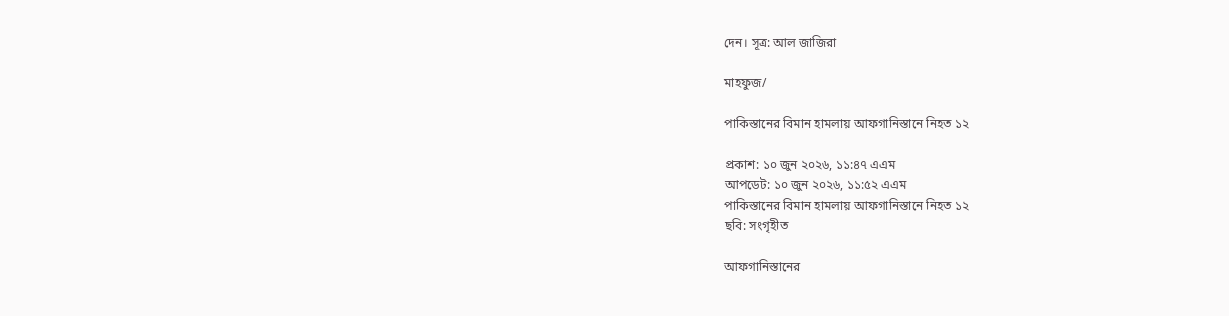দেন। সূত্র: আল জাজিরা

মাহফুজ/

পাকিস্তানের বিমান হামলায় আফগানিস্তানে নিহত ১২

প্রকাশ: ১০ জুন ২০২৬, ১১:৪৭ এএম
আপডেট: ১০ জুন ২০২৬, ১১:৫২ এএম
পাকিস্তানের বিমান হামলায় আফগানিস্তানে নিহত ১২
ছবি: সংগৃহীত

আফগানিস্তানের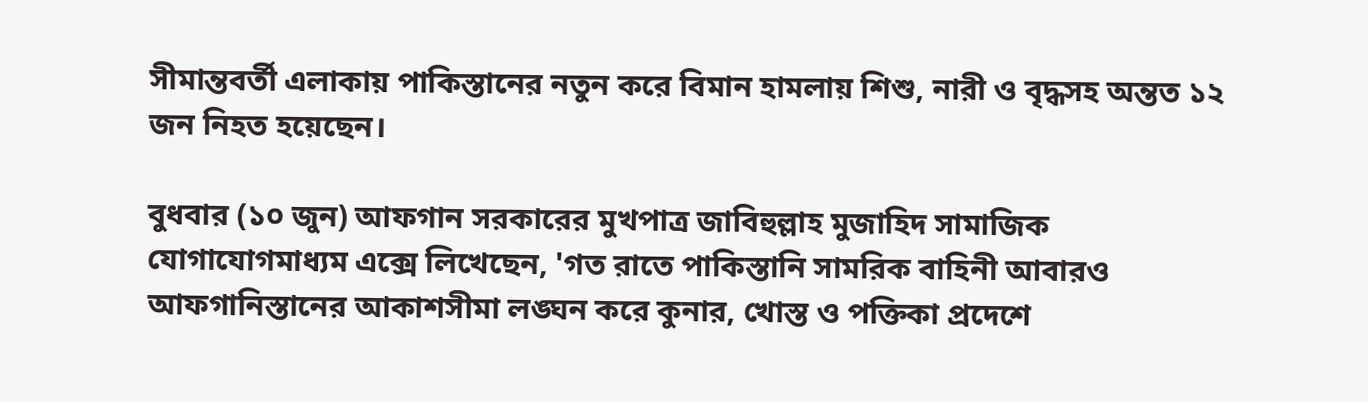সীমান্তবর্তী এলাকায় পাকিস্তানের নতুন করে বিমান হামলায় শিশু, নারী ও বৃদ্ধসহ অন্তত ১২ জন নিহত হয়েছেন।

বুধবার (১০ জুন) আফগান সরকারের মুখপাত্র জাবিহুল্লাহ মুজাহিদ সামাজিক যোগাযোগমাধ্যম এক্সে লিখেছেন, 'গত রাতে পাকিস্তানি সামরিক বাহিনী আবারও আফগানিস্তানের আকাশসীমা লঙ্ঘন করে কুনার, খোস্ত ও পক্তিকা প্রদেশে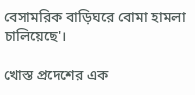বেসামরিক বাড়িঘরে বোমা হামলা চালিয়েছে'।

খোস্ত প্রদেশের এক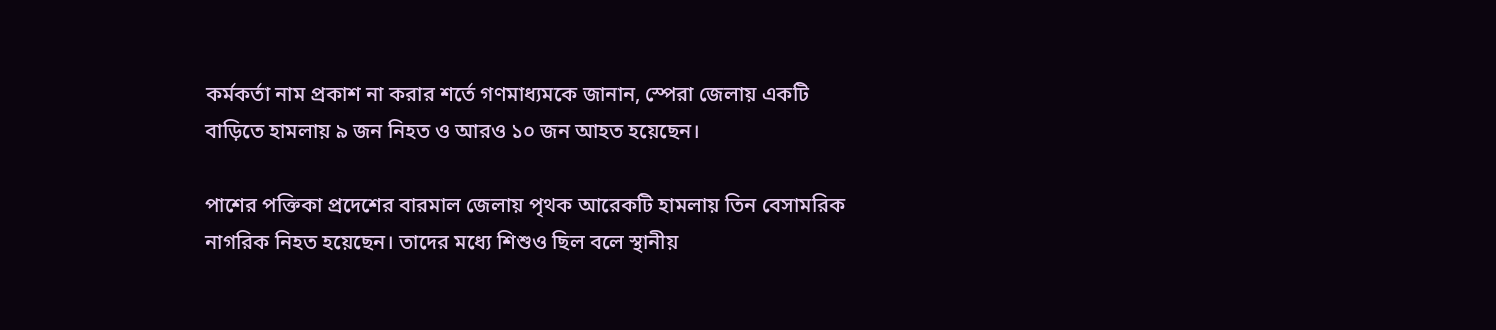কর্মকর্তা নাম প্রকাশ না করার শর্তে গণমাধ্যমকে জানান, স্পেরা জেলায় একটি বাড়িতে হামলায় ৯ জন নিহত ও আরও ১০ জন আহত হয়েছেন।

পাশের পক্তিকা প্রদেশের বারমাল জেলায় পৃথক আরেকটি হামলায় তিন বেসামরিক নাগরিক নিহত হয়েছেন। তাদের মধ্যে শিশুও ছিল বলে স্থানীয়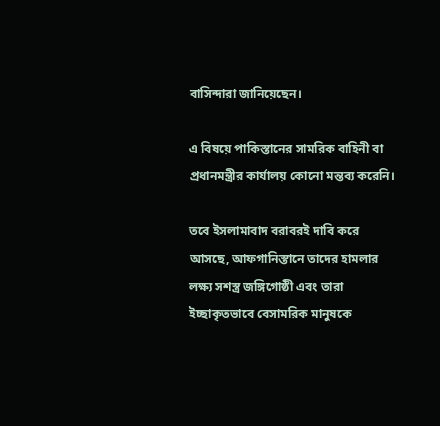বাসিন্দারা জানিয়েছেন।

এ বিষয়ে পাকিস্তানের সামরিক বাহিনী বা প্রধানমন্ত্রীর কার্যালয় কোনো মন্তব্য করেনি।

তবে ইসলামাবাদ বরাবরই দাবি করে আসছে, আফগানিস্তানে তাদের হামলার লক্ষ্য সশস্ত্র জঙ্গিগোষ্ঠী এবং তারা ইচ্ছাকৃতভাবে বেসামরিক মানুষকে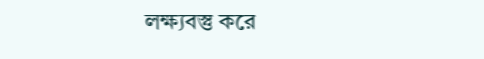লক্ষ্যবস্তু করে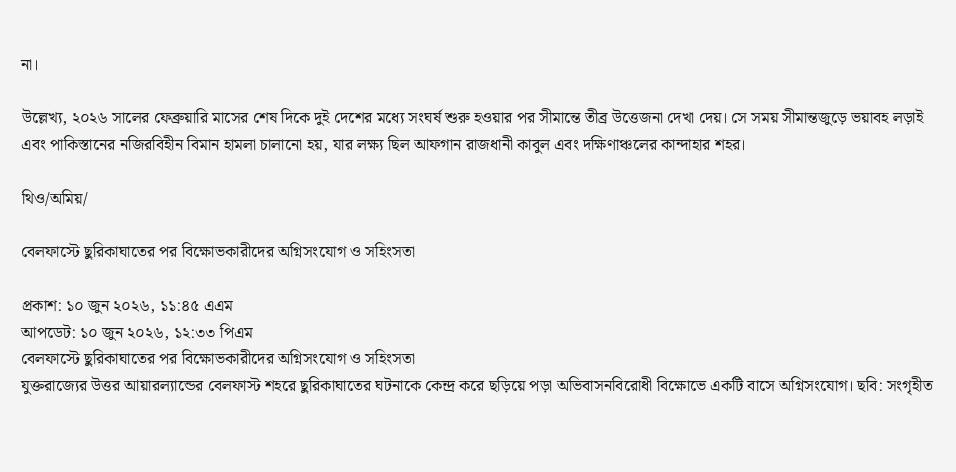না।

উল্লেখ্য, ২০২৬ সালের ফেব্রুয়ারি মাসের শেষ দিকে দুই দেশের মধ্যে সংঘর্ষ শুরু হওয়ার পর সীমান্তে তীব্র উত্তেজনা দেখা দেয়। সে সময় সীমান্তজুড়ে ভয়াবহ লড়াই এবং পাকিস্তানের নজিরবিহীন বিমান হামলা চালানো হয়, যার লক্ষ্য ছিল আফগান রাজধানী কাবুল এবং দক্ষিণাঞ্চলের কান্দাহার শহর।

থিও/অমিয়/

বেলফাস্টে ছুরিকাঘাতের পর বিক্ষোভকারীদের অগ্নিসংযোগ ও সহিংসতা

প্রকাশ: ১০ জুন ২০২৬, ১১:৪৫ এএম
আপডেট: ১০ জুন ২০২৬, ১২:৩৩ পিএম
বেলফাস্টে ছুরিকাঘাতের পর বিক্ষোভকারীদের অগ্নিসংযোগ ও সহিংসতা
যুক্তরাজ্যের উত্তর আয়ারল্যান্ডের বেলফাস্ট শহরে ছুরিকাঘাতের ঘটনাকে কেন্দ্র করে ছড়িয়ে পড়া অভিবাসনবিরোধী বিক্ষোভে একটি বাসে অগ্নিসংযোগ। ছবি: সংগৃহীত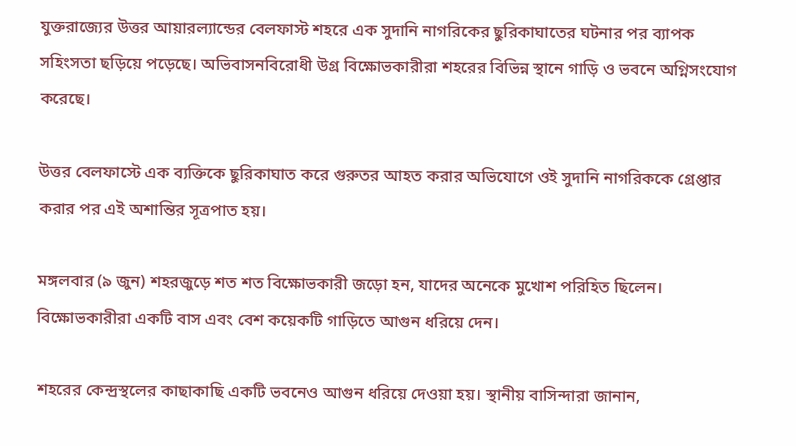যুক্তরাজ্যের উত্তর আয়ারল্যান্ডের বেলফাস্ট শহরে এক সুদানি নাগরিকের ছুরিকাঘাতের ঘটনার পর ব্যাপক সহিংসতা ছড়িয়ে পড়েছে। অভিবাসনবিরোধী উগ্র বিক্ষোভকারীরা শহরের বিভিন্ন স্থানে গাড়ি ও ভবনে অগ্নিসংযোগ করেছে।

উত্তর বেলফাস্টে এক ব্যক্তিকে ছুরিকাঘাত করে গুরুতর আহত করার অভিযোগে ওই সুদানি নাগরিককে গ্রেপ্তার করার পর এই অশান্তির সূত্রপাত হয়।

মঙ্গলবার (৯ জুন) শহরজুড়ে শত শত বিক্ষোভকারী জড়ো হন, যাদের অনেকে মুখোশ পরিহিত ছিলেন। বিক্ষোভকারীরা একটি বাস এবং বেশ কয়েকটি গাড়িতে আগুন ধরিয়ে দেন।

শহরের কেন্দ্রস্থলের কাছাকাছি একটি ভবনেও আগুন ধরিয়ে দেওয়া হয়। স্থানীয় বাসিন্দারা জানান,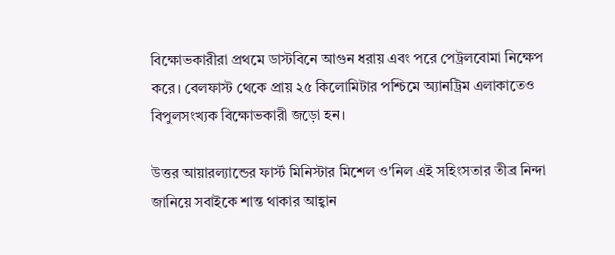বিক্ষোভকারীরা প্রথমে ডাস্টবিনে আগুন ধরায় এবং পরে পেট্রলবোমা নিক্ষেপ করে। বেলফাস্ট থেকে প্রায় ২৫ কিলোমিটার পশ্চিমে অ্যানট্রিম এলাকাতেও বিপুলসংখ্যক বিক্ষোভকারী জড়ো হন।

উত্তর আয়ারল্যান্ডের ফার্স্ট মিনিস্টার মিশেল ও'নিল এই সহিংসতার তীব্র নিন্দা জানিয়ে সবাইকে শান্ত থাকার আহ্বান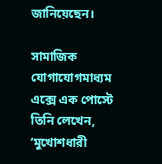জানিয়েছেন।

সামাজিক যোগাযোগমাধ্যম এক্সে এক পোস্টে তিনি লেখেন, ‘মুখোশধারী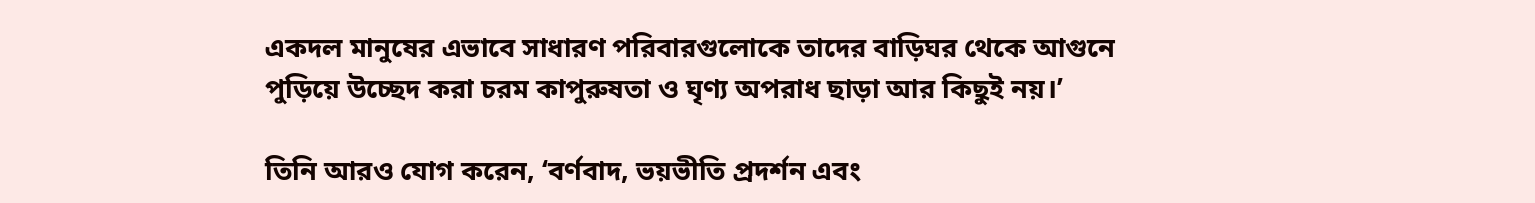একদল মানুষের এভাবে সাধারণ পরিবারগুলোকে তাদের বাড়িঘর থেকে আগুনে পুড়িয়ে উচ্ছেদ করা চরম কাপুরুষতা ও ঘৃণ্য অপরাধ ছাড়া আর কিছুই নয়।’

তিনি আরও যোগ করেন, ‘বর্ণবাদ, ভয়ভীতি প্রদর্শন এবং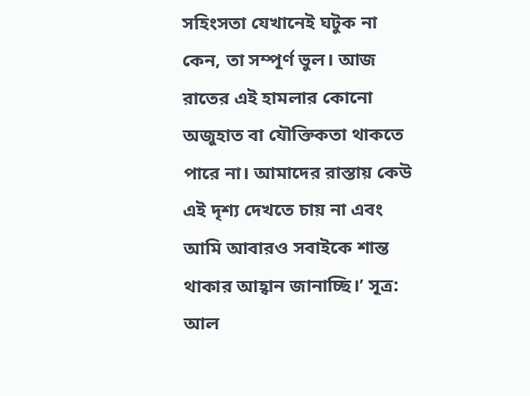সহিংসতা যেখানেই ঘটুক না কেন, তা সম্পূর্ণ ভুল। আজ রাতের এই হামলার কোনো অজুহাত বা যৌক্তিকতা থাকতে পারে না। আমাদের রাস্তায় কেউ এই দৃশ্য দেখতে চায় না এবং আমি আবারও সবাইকে শান্ত থাকার আহ্বান জানাচ্ছি।’ সূত্র: আল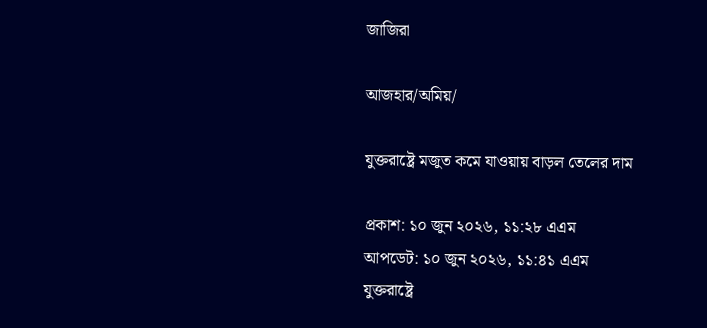জাজিরা

আজহার/অমিয়/

যুক্তরাষ্ট্রে মজুত কমে যাওয়ায় বাড়ল তেলের দাম

প্রকাশ: ১০ জুন ২০২৬, ১১:২৮ এএম
আপডেট: ১০ জুন ২০২৬, ১১:৪১ এএম
যুক্তরাষ্ট্রে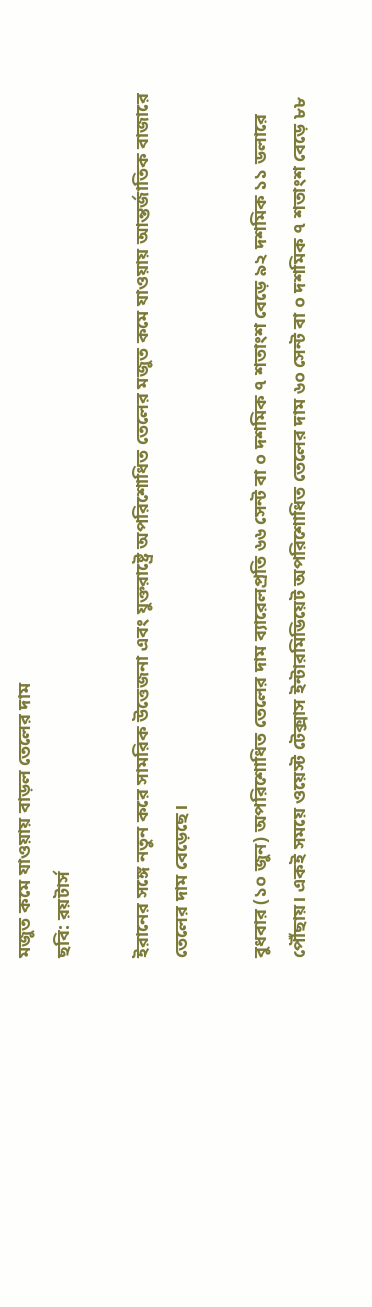মজুত কমে যাওয়ায় বাড়ল তেলের দাম
ছবি: রয়টার্স

ইরানের সঙ্গে নতুন করে সামরিক উত্তেজনা এবং যুক্তরাষ্ট্রে অপরিশোধিত তেলের মজুত কমে যাওয়ায় আন্তর্জাতিক বাজারে তেলের দাম বেড়েছে।

বুধবার (১০ জুন) অপরিশোধিত তেলের দাম ব্যারেলপ্রতি ৬৬ সেন্ট বা ০ দশমিক ৭ শতাংশ বেড়ে ৯২ দশমিক ১১ ডলারে পৌঁছায়। একই সময়ে ওয়েস্ট টেক্সাস ইন্টারমিডিয়েট অপরিশোধিত তেলের দাম ৬০ সেন্ট বা ০ দশমিক ৭ শতাংশ বেড়ে ৮৮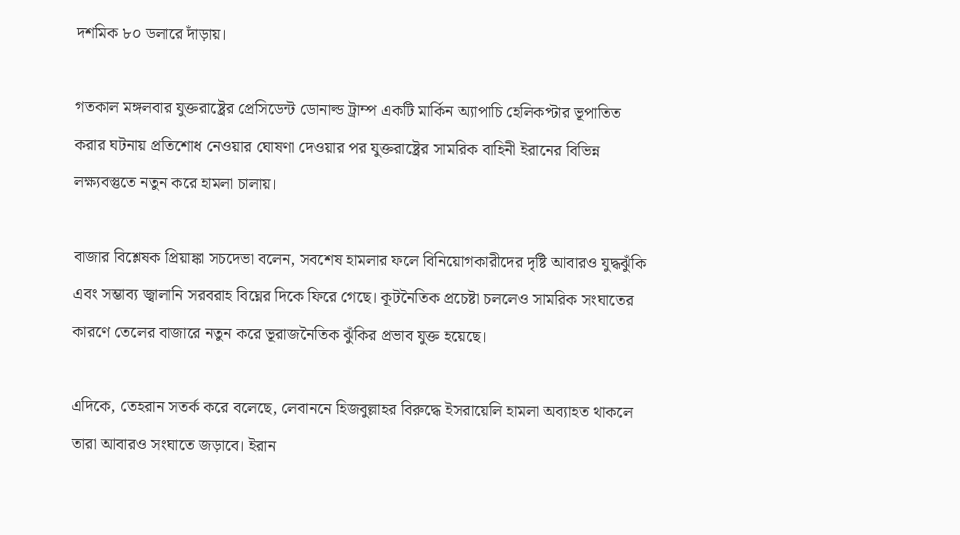দশমিক ৮০ ডলারে দাঁড়ায়।

গতকাল মঙ্গলবার যুক্তরাষ্ট্রের প্রেসিডেন্ট ডোনাল্ড ট্রাম্প একটি মার্কিন অ্যাপাচি হেলিকপ্টার ভূপাতিত করার ঘটনায় প্রতিশোধ নেওয়ার ঘোষণা দেওয়ার পর যুক্তরাষ্ট্রের সামরিক বাহিনী ইরানের বিভিন্ন লক্ষ্যবস্তুতে নতুন করে হামলা চালায়।

বাজার বিশ্লেষক প্রিয়াঙ্কা সচদেভা বলেন, সবশেষ হামলার ফলে বিনিয়োগকারীদের দৃষ্টি আবারও যুদ্ধঝুঁকি এবং সম্ভাব্য জ্বালানি সরবরাহ বিঘ্নের দিকে ফিরে গেছে। কূটনৈতিক প্রচেষ্টা চললেও সামরিক সংঘাতের কারণে তেলের বাজারে নতুন করে ভূরাজনৈতিক ঝুঁকির প্রভাব যুক্ত হয়েছে।

এদিকে, তেহরান সতর্ক করে বলেছে, লেবাননে হিজবুল্লাহর বিরুদ্ধে ইসরায়েলি হামলা অব্যাহত থাকলে তারা আবারও সংঘাতে জড়াবে। ইরান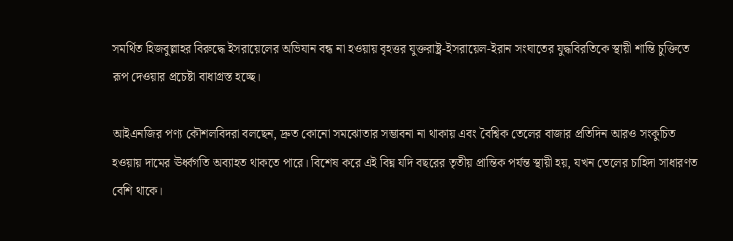সমর্থিত হিজবুল্লাহর বিরুদ্ধে ইসরায়েলের অভিযান বন্ধ না হওয়ায় বৃহত্তর যুক্তরাষ্ট্র-ইসরায়েল-ইরান সংঘাতের যুদ্ধবিরতিকে স্থায়ী শান্তি চুক্তিতে রূপ দেওয়ার প্রচেষ্টা বাধাগ্রস্ত হচ্ছে।

আইএনজির পণ্য কৌশলবিদরা বলছেন, দ্রুত কোনো সমঝোতার সম্ভাবনা না থাকায় এবং বৈশ্বিক তেলের বাজার প্রতিদিন আরও সংকুচিত হওয়ায় দামের ঊর্ধ্বগতি অব্যাহত থাকতে পারে। বিশেষ করে এই বিঘ্ন যদি বছরের তৃতীয় প্রান্তিক পর্যন্ত স্থায়ী হয়, যখন তেলের চাহিদা সাধারণত বেশি থাকে।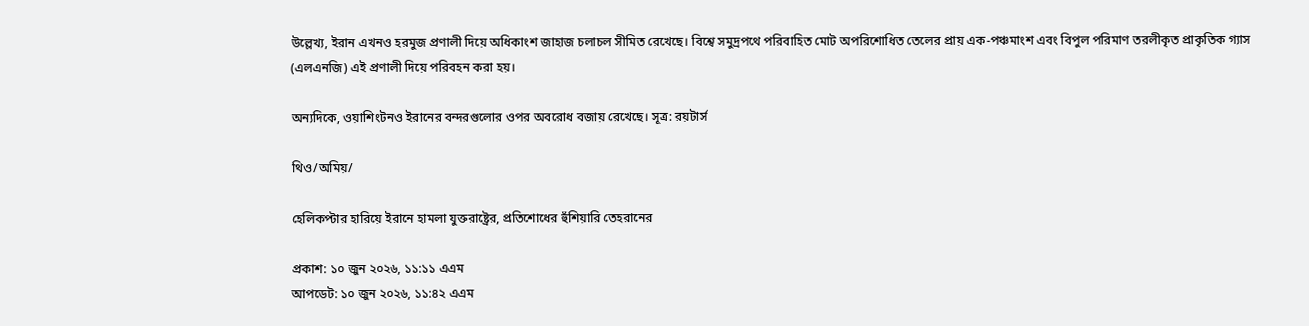উল্লেখ্য, ইরান এখনও হরমুজ প্রণালী দিয়ে অধিকাংশ জাহাজ চলাচল সীমিত রেখেছে। বিশ্বে সমুদ্রপথে পরিবাহিত মোট অপরিশোধিত তেলের প্রায় এক-পঞ্চমাংশ এবং বিপুল পরিমাণ তরলীকৃত প্রাকৃতিক গ্যাস (এলএনজি) এই প্রণালী দিয়ে পরিবহন করা হয়।

অন্যদিকে, ওয়াশিংটনও ইরানের বন্দরগুলোর ওপর অবরোধ বজায় রেখেছে। সূত্র: রয়টার্স

থিও/অমিয়/

হেলিকপ্টার হারিয়ে ইরানে হামলা যুক্তরাষ্ট্রের, প্রতিশোধের হুঁশিয়ারি তেহরানের

প্রকাশ: ১০ জুন ২০২৬, ১১:১১ এএম
আপডেট: ১০ জুন ২০২৬, ১১:৪২ এএম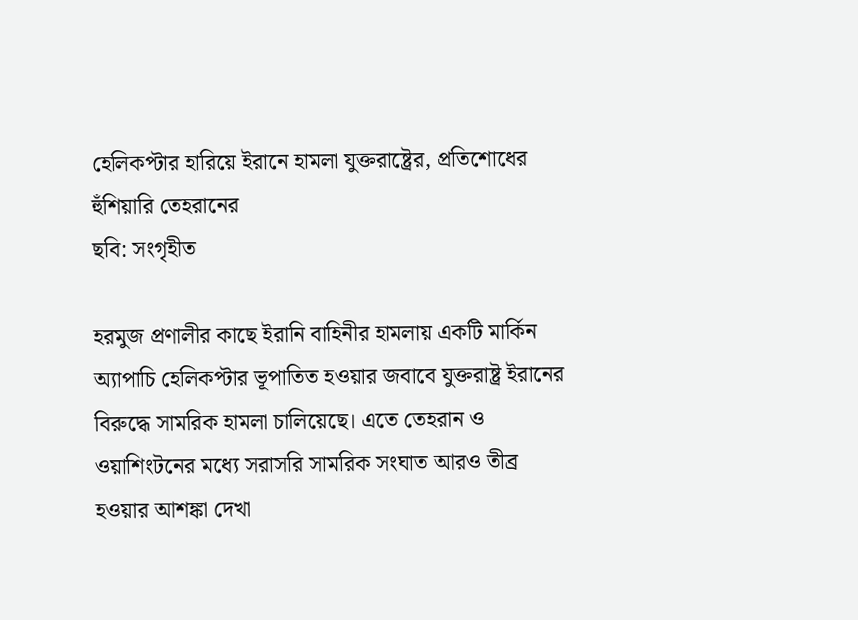হেলিকপ্টার হারিয়ে ইরানে হামলা যুক্তরাষ্ট্রের, প্রতিশোধের হুঁশিয়ারি তেহরানের
ছবি: সংগৃহীত

হরমুজ প্রণালীর কাছে ইরানি বাহিনীর হামলায় একটি মার্কিন অ্যাপাচি হেলিকপ্টার ভূপাতিত হওয়ার জবাবে যুক্তরাষ্ট্র ইরানের বিরুদ্ধে সামরিক হামলা চালিয়েছে। এতে তেহরান ও ওয়াশিংটনের মধ্যে সরাসরি সামরিক সংঘাত আরও তীব্র হওয়ার আশঙ্কা দেখা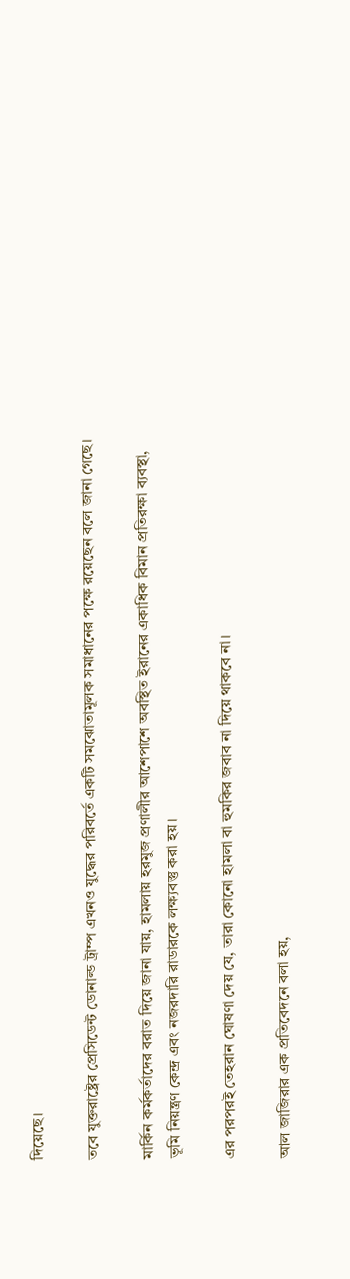দিয়েছে।

তবে যুক্তরাষ্ট্রের প্রেসিডেন্ট ডোনাল্ড ট্রাম্প এখনও যুদ্ধের পরিবর্তে একটি সমঝোতামূলক সমাধানের পক্ষে রয়েছেন বলে জানা গেছে।

মার্কিন কর্মকর্তাদের বরাত দিয়ে জানা যায়, হামলায় হরমুজ প্রণালীর আশেপাশে অবস্থিত ইরানের একাধিক বিমান প্রতিরক্ষা ব্যবস্থা, ভূমি নিয়ন্ত্রণ কেন্দ্র এবং নজরদারি রাডারকে লক্ষ্যবস্তু করা হয়।

এর পরপরই তেহরান ঘোষণা দেয় যে, তারা কোনো হামলা বা হুমকির জবাব না দিয়ে থাকবে না।

আল জাজিরার এক প্রতিবেদনে বলা হয়,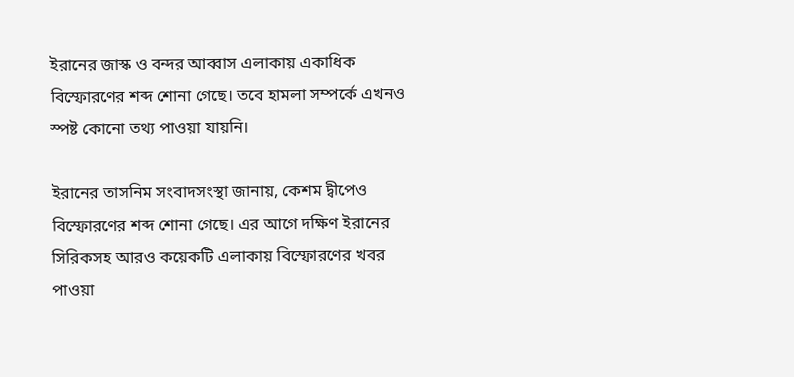ইরানের জাস্ক ও বন্দর আব্বাস এলাকায় একাধিক বিস্ফোরণের শব্দ শোনা গেছে। তবে হামলা সম্পর্কে এখনও স্পষ্ট কোনো তথ্য পাওয়া যায়নি।

ইরানের তাসনিম সংবাদসংস্থা জানায়, কেশম দ্বীপেও বিস্ফোরণের শব্দ শোনা গেছে। এর আগে দক্ষিণ ইরানের সিরিকসহ আরও কয়েকটি এলাকায় বিস্ফোরণের খবর পাওয়া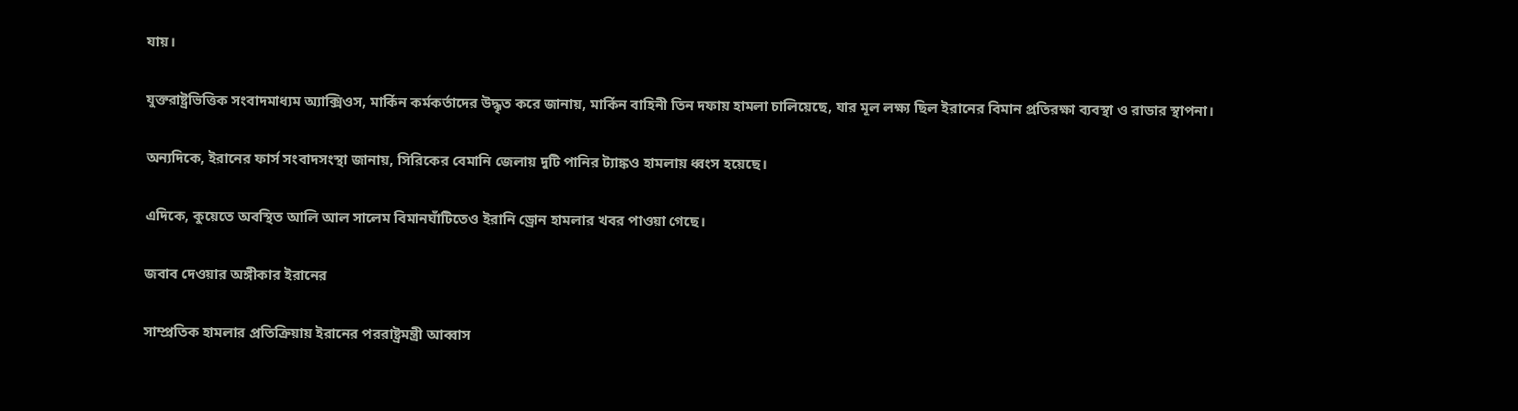যায়।

যুক্তরাষ্ট্রভিত্তিক সংবাদমাধ্যম অ্যাক্সিওস, মার্কিন কর্মকর্তাদের উদ্ধৃত করে জানায়, মার্কিন বাহিনী তিন দফায় হামলা চালিয়েছে, যার মূল লক্ষ্য ছিল ইরানের বিমান প্রতিরক্ষা ব্যবস্থা ও রাডার স্থাপনা।

অন্যদিকে, ইরানের ফার্স সংবাদসংস্থা জানায়, সিরিকের বেমানি জেলায় দুটি পানির ট্যাঙ্কও হামলায় ধ্বংস হয়েছে।

এদিকে, কুয়েতে অবস্থিত আলি আল সালেম বিমানঘাঁটিতেও ইরানি ড্রোন হামলার খবর পাওয়া গেছে।

জবাব দেওয়ার অঙ্গীকার ইরানের

সাম্প্রতিক হামলার প্রতিক্রিয়ায় ইরানের পররাষ্ট্রমন্ত্রী আব্বাস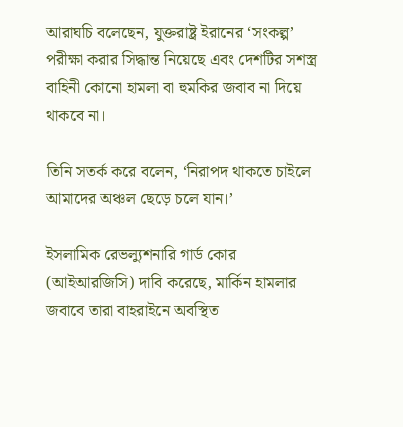আরাঘচি বলেছেন, যুক্তরাষ্ট্র ইরানের ‘সংকল্প’ পরীক্ষা করার সিদ্ধান্ত নিয়েছে এবং দেশটির সশস্ত্র বাহিনী কোনো হামলা বা হুমকির জবাব না দিয়ে থাকবে না।

তিনি সতর্ক করে বলেন, ‘নিরাপদ থাকতে চাইলে আমাদের অঞ্চল ছেড়ে চলে যান।’

ইসলামিক রেভল্যুশনারি গার্ড কোর (আইআরজিসি) দাবি করেছে, মার্কিন হামলার জবাবে তারা বাহরাইনে অবস্থিত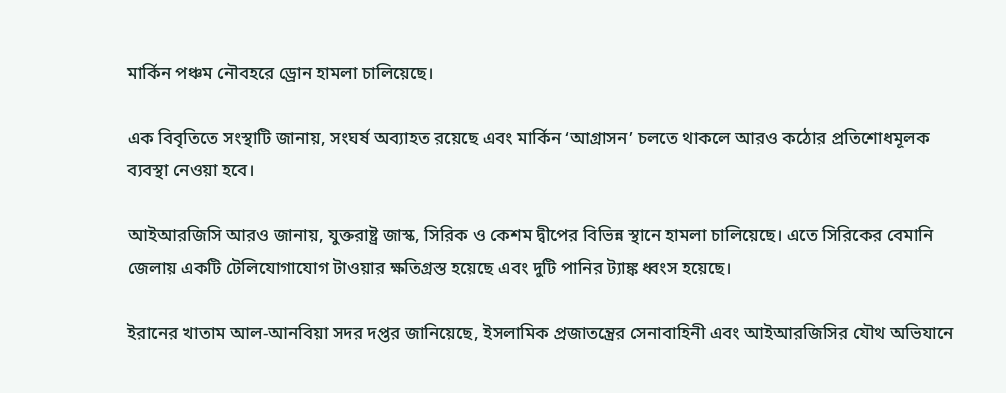মার্কিন পঞ্চম নৌবহরে ড্রোন হামলা চালিয়েছে।

এক বিবৃতিতে সংস্থাটি জানায়, সংঘর্ষ অব্যাহত রয়েছে এবং মার্কিন ‘আগ্রাসন’ চলতে থাকলে আরও কঠোর প্রতিশোধমূলক ব্যবস্থা নেওয়া হবে।

আইআরজিসি আরও জানায়, যুক্তরাষ্ট্র জাস্ক, সিরিক ও কেশম দ্বীপের বিভিন্ন স্থানে হামলা চালিয়েছে। এতে সিরিকের বেমানি জেলায় একটি টেলিযোগাযোগ টাওয়ার ক্ষতিগ্রস্ত হয়েছে এবং দুটি পানির ট্যাঙ্ক ধ্বংস হয়েছে।

ইরানের খাতাম আল-আনবিয়া সদর দপ্তর জানিয়েছে, ইসলামিক প্রজাতন্ত্রের সেনাবাহিনী এবং আইআরজিসির যৌথ অভিযানে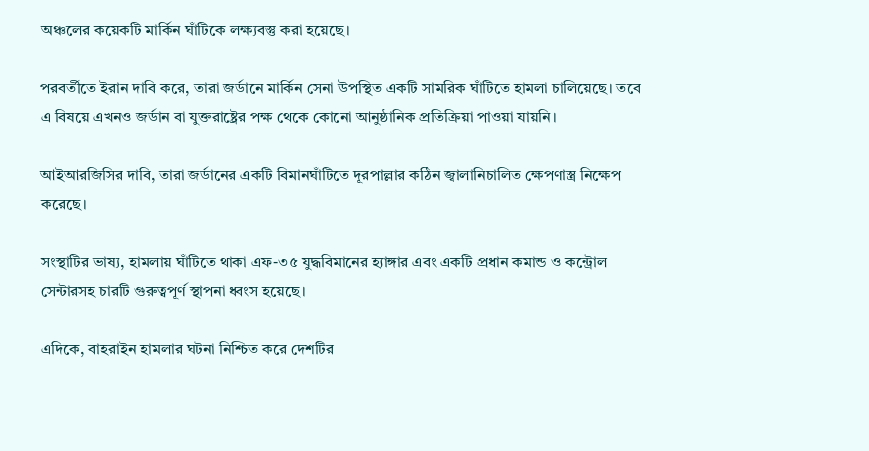অঞ্চলের কয়েকটি মার্কিন ঘাঁটিকে লক্ষ্যবস্তু করা হয়েছে।

পরবর্তীতে ইরান দাবি করে, তারা জর্ডানে মার্কিন সেনা উপস্থিত একটি সামরিক ঘাঁটিতে হামলা চালিয়েছে। তবে এ বিষয়ে এখনও জর্ডান বা যুক্তরাষ্ট্রের পক্ষ থেকে কোনো আনুষ্ঠানিক প্রতিক্রিয়া পাওয়া যায়নি।

আইআরজিসির দাবি, তারা জর্ডানের একটি বিমানঘাঁটিতে দূরপাল্লার কঠিন জ্বালানিচালিত ক্ষেপণাস্ত্র নিক্ষেপ করেছে।

সংস্থাটির ভাষ্য, হামলায় ঘাঁটিতে থাকা এফ-৩৫ যুদ্ধবিমানের হ্যাঙ্গার এবং একটি প্রধান কমান্ড ও কন্ট্রোল সেন্টারসহ চারটি গুরুত্বপূর্ণ স্থাপনা ধ্বংস হয়েছে।

এদিকে, বাহরাইন হামলার ঘটনা নিশ্চিত করে দেশটির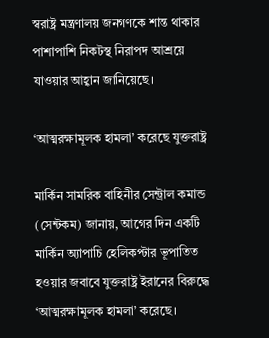স্বরাষ্ট্র মন্ত্রণালয় জনগণকে শান্ত থাকার পাশাপাশি নিকটস্থ নিরাপদ আশ্রয়ে যাওয়ার আহ্বান জানিয়েছে।

‘আত্মরক্ষামূলক হামলা’ করেছে যুক্তরাষ্ট্র

মার্কিন সামরিক বাহিনীর সেন্ট্রাল কমান্ড (সেন্টকম) জানায়, আগের দিন একটি মার্কিন অ্যাপাচি হেলিকপ্টার ভূপাতিত হওয়ার জবাবে যুক্তরাষ্ট্র ইরানের বিরুদ্ধে ‘আত্মরক্ষামূলক হামলা’ করেছে।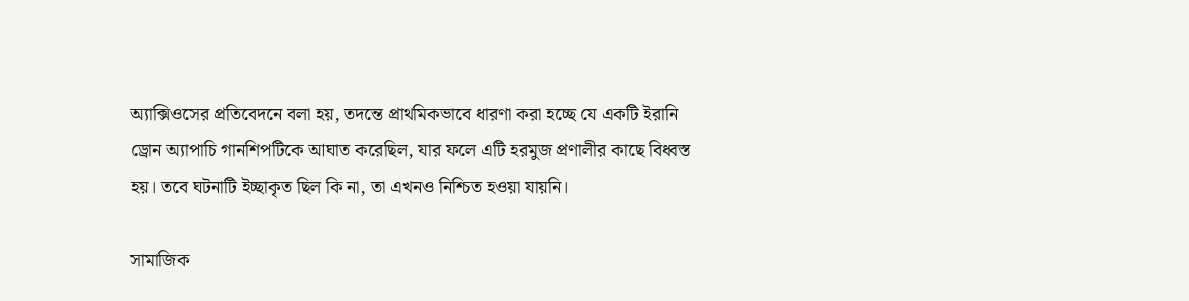অ্যাক্সিওসের প্রতিবেদনে বলা হয়, তদন্তে প্রাথমিকভাবে ধারণা করা হচ্ছে যে একটি ইরানি ড্রোন অ্যাপাচি গানশিপটিকে আঘাত করেছিল, যার ফলে এটি হরমুজ প্রণালীর কাছে বিধ্বস্ত হয়। তবে ঘটনাটি ইচ্ছাকৃত ছিল কি না, তা এখনও নিশ্চিত হওয়া যায়নি।

সামাজিক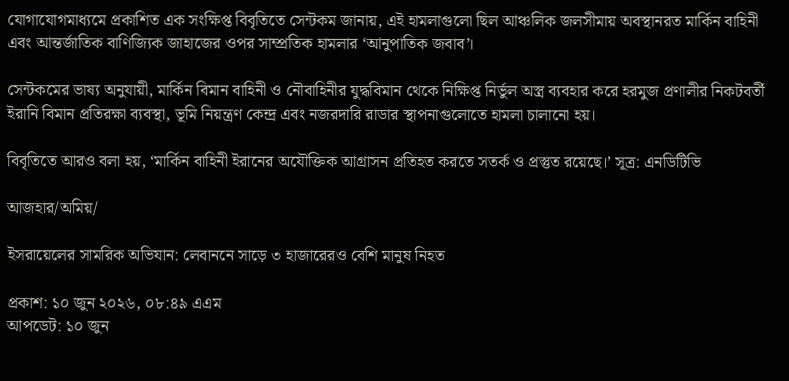যোগাযোগমাধ্যমে প্রকাশিত এক সংক্ষিপ্ত বিবৃতিতে সেন্টকম জানায়, এই হামলাগুলো ছিল আঞ্চলিক জলসীমায় অবস্থানরত মার্কিন বাহিনী এবং আন্তর্জাতিক বাণিজ্যিক জাহাজের ওপর সাম্প্রতিক হামলার ‘আনুপাতিক জবাব’।

সেন্টকমের ভাষ্য অনুযায়ী, মার্কিন বিমান বাহিনী ও নৌবাহিনীর যুদ্ধবিমান থেকে নিক্ষিপ্ত নির্ভুল অস্ত্র ব্যবহার করে হরমুজ প্রণালীর নিকটবর্তী ইরানি বিমান প্রতিরক্ষা ব্যবস্থা, ভূমি নিয়ন্ত্রণ কেন্দ্র এবং নজরদারি রাডার স্থাপনাগুলোতে হামলা চালানো হয়।

বিবৃতিতে আরও বলা হয়, ‘মার্কিন বাহিনী ইরানের অযৌক্তিক আগ্রাসন প্রতিহত করতে সতর্ক ও প্রস্তুত রয়েছে।’ সূত্র: এনডিটিভি

আজহার/অমিয়/

ইসরায়েলের সামরিক অভিযান: লেবাননে সাড়ে ৩ হাজারেরও বেশি মানুষ নিহত

প্রকাশ: ১০ জুন ২০২৬, ০৮:৪৯ এএম
আপডেট: ১০ জুন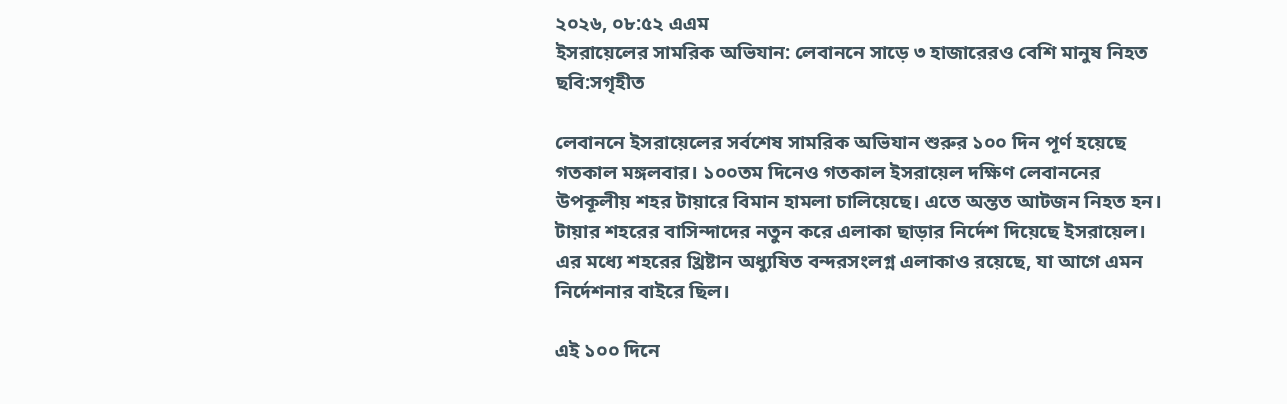২০২৬, ০৮:৫২ এএম
ইসরায়েলের সামরিক অভিযান: লেবাননে সাড়ে ৩ হাজারেরও বেশি মানুষ নিহত
ছবি:সগৃহীত

লেবাননে ইসরায়েলের সর্বশেষ সামরিক অভিযান শুরুর ১০০ দিন পূর্ণ হয়েছে গতকাল মঙ্গলবার। ১০০তম দিনেও গতকাল ইসরায়েল দক্ষিণ লেবাননের উপকূলীয় শহর টায়ারে বিমান হামলা চালিয়েছে। এতে অন্তত আটজন নিহত হন। টায়ার শহরের বাসিন্দাদের নতুন করে এলাকা ছাড়ার নির্দেশ দিয়েছে ইসরায়েল। এর মধ্যে শহরের খ্রিষ্টান অধ্যুষিত বন্দরসংলগ্ন এলাকাও রয়েছে, যা আগে এমন নির্দেশনার বাইরে ছিল।

এই ১০০ দিনে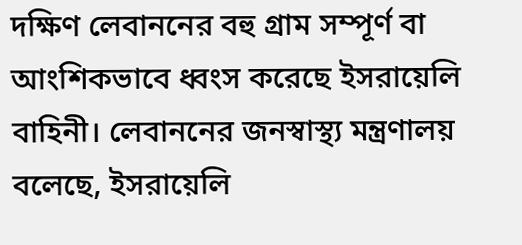দক্ষিণ লেবাননের বহু গ্রাম সম্পূর্ণ বা আংশিকভাবে ধ্বংস করেছে ইসরায়েলি বাহিনী। লেবাননের জনস্বাস্থ্য মন্ত্রণালয় বলেছে, ইসরায়েলি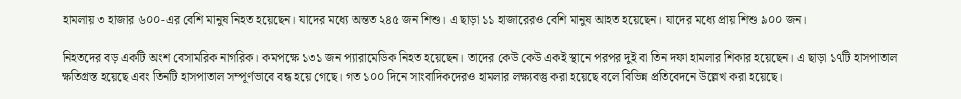হামলায় ৩ হাজার ৬০০-এর বেশি মানুষ নিহত হয়েছেন। যাদের মধ্যে অন্তত ২৪৫ জন শিশু। এ ছাড়া ১১ হাজারেরও বেশি মানুষ আহত হয়েছেন। যাদের মধ্যে প্রায় শিশু ৯০০ জন।

নিহতদের বড় একটি অংশ বেসামরিক নাগরিক। কমপক্ষে ১৩১ জন প্যারামেডিক নিহত হয়েছেন। তাদের কেউ কেউ একই স্থানে পরপর দুই বা তিন দফা হামলার শিকার হয়েছেন। এ ছাড়া ১৭টি হাসপাতাল ক্ষতিগ্রস্ত হয়েছে এবং তিনটি হাসপাতাল সম্পূর্ণভাবে বন্ধ হয়ে গেছে। গত ১০০ দিনে সাংবাদিকদেরও হামলার লক্ষ্যবস্তু করা হয়েছে বলে বিভিন্ন প্রতিবেদনে উল্লেখ করা হয়েছে।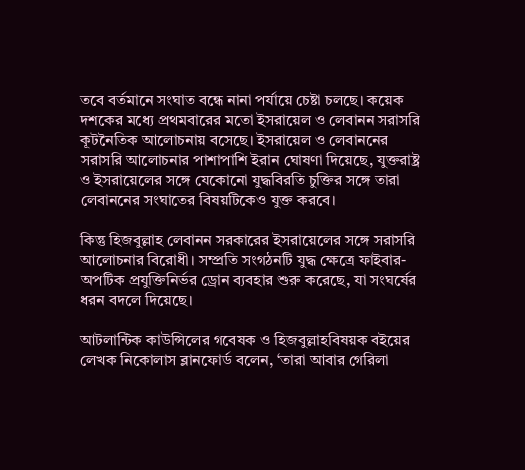তবে বর্তমানে সংঘাত বন্ধে নানা পর্যায়ে চেষ্টা চলছে। কয়েক দশকের মধ্যে প্রথমবারের মতো ইসরায়েল ও লেবানন সরাসরি কূটনৈতিক আলোচনায় বসেছে। ইসরায়েল ও লেবাননের সরাসরি আলোচনার পাশাপাশি ইরান ঘোষণা দিয়েছে, যুক্তরাষ্ট্র ও ইসরায়েলের সঙ্গে যেকোনো যুদ্ধবিরতি চুক্তির সঙ্গে তারা লেবাননের সংঘাতের বিষয়টিকেও যুক্ত করবে।

কিন্তু হিজবুল্লাহ লেবানন সরকারের ইসরায়েলের সঙ্গে সরাসরি আলোচনার বিরোধী। সম্প্রতি সংগঠনটি যুদ্ধ ক্ষেত্রে ফাইবার-অপটিক প্রযুক্তিনির্ভর ড্রোন ব্যবহার শুরু করেছে, যা সংঘর্ষের ধরন বদলে দিয়েছে।

আটলান্টিক কাউন্সিলের গবেষক ও হিজবুল্লাহবিষয়ক বইয়ের লেখক নিকোলাস ব্লানফোর্ড বলেন, ‘তারা আবার গেরিলা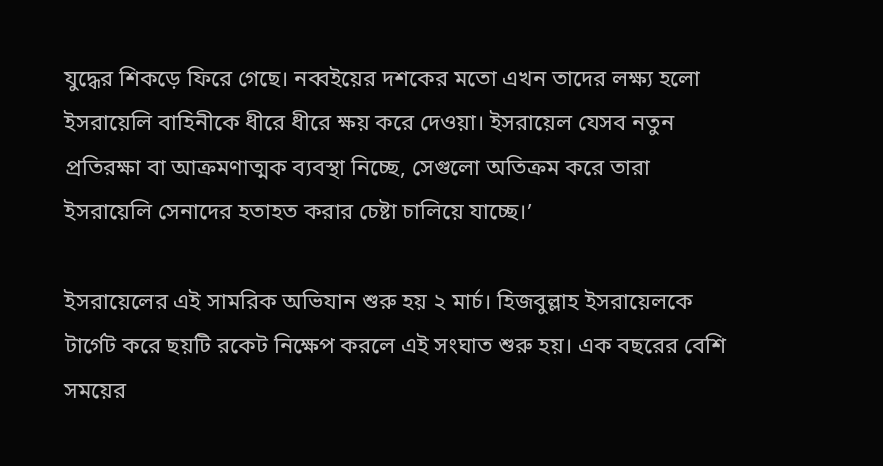যুদ্ধের শিকড়ে ফিরে গেছে। নব্বইয়ের দশকের মতো এখন তাদের লক্ষ্য হলো ইসরায়েলি বাহিনীকে ধীরে ধীরে ক্ষয় করে দেওয়া। ইসরায়েল যেসব নতুন প্রতিরক্ষা বা আক্রমণাত্মক ব্যবস্থা নিচ্ছে, সেগুলো অতিক্রম করে তারা ইসরায়েলি সেনাদের হতাহত করার চেষ্টা চালিয়ে যাচ্ছে।’

ইসরায়েলের এই সামরিক অভিযান শুরু হয় ২ মার্চ। হিজবুল্লাহ ইসরায়েলকে টার্গেট করে ছয়টি রকেট নিক্ষেপ করলে এই সংঘাত শুরু হয়। এক বছরের বেশি সময়ের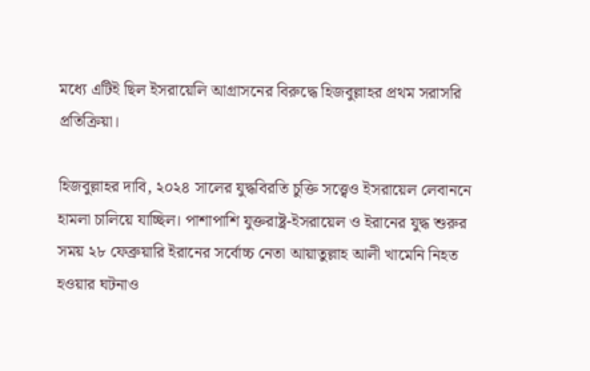মধ্যে এটিই ছিল ইসরায়েলি আগ্রাসনের বিরুদ্ধে হিজবুল্লাহর প্রথম সরাসরি প্রতিক্রিয়া।

হিজবুল্লাহর দাবি, ২০২৪ সালের যুদ্ধবিরতি চুক্তি সত্ত্বেও ইসরায়েল লেবাননে হামলা চালিয়ে যাচ্ছিল। পাশাপাশি যুক্তরাষ্ট্র-ইসরায়েল ও ইরানের যুদ্ধ শুরুর সময় ২৮ ফেব্রুয়ারি ইরানের সর্বোচ্চ নেতা আয়াতুল্লাহ আলী খামেনি নিহত হওয়ার ঘটনাও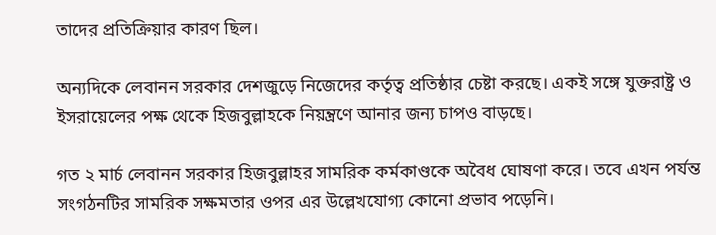তাদের প্রতিক্রিয়ার কারণ ছিল।

অন্যদিকে লেবানন সরকার দেশজুড়ে নিজেদের কর্তৃত্ব প্রতিষ্ঠার চেষ্টা করছে। একই সঙ্গে যুক্তরাষ্ট্র ও ইসরায়েলের পক্ষ থেকে হিজবুল্লাহকে নিয়ন্ত্রণে আনার জন্য চাপও বাড়ছে।

গত ২ মার্চ লেবানন সরকার হিজবুল্লাহর সামরিক কর্মকাণ্ডকে অবৈধ ঘোষণা করে। তবে এখন পর্যন্ত সংগঠনটির সামরিক সক্ষমতার ওপর এর উল্লেখযোগ্য কোনো প্রভাব পড়েনি।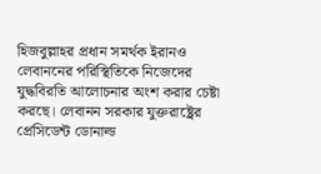হিজবুল্লাহর প্রধান সমর্থক ইরানও লেবাননের পরিস্থিতিকে নিজেদের যুদ্ধবিরতি আলোচনার অংশ করার চেষ্টা করছে। লেবানন সরকার যুক্তরাষ্ট্রের প্রেসিডেন্ট ডোনাল্ড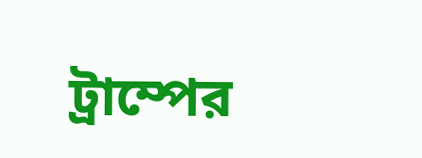ট্রাম্পের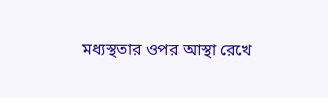মধ্যস্থতার ওপর আস্থা রেখে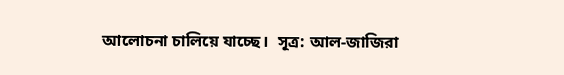আলোচনা চালিয়ে যাচ্ছে।  সূত্র: আল-জাজিরা